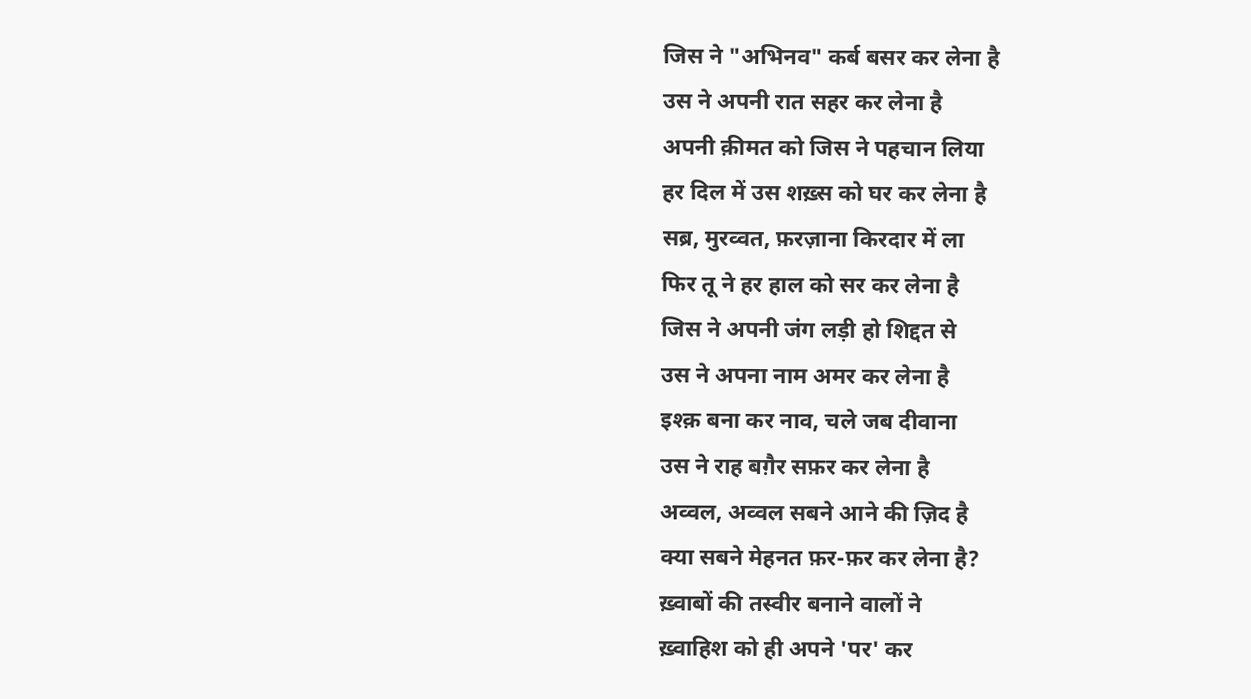जिस ने "अभिनव" कर्ब बसर कर लेना है
उस ने अपनी रात सहर कर लेना है
अपनी क़ीमत को जिस ने पहचान लिया
हर दिल में उस शख़्स को घर कर लेना है
सब्र, मुरव्वत, फ़रज़ाना किरदार में ला
फिर तू ने हर हाल को सर कर लेना है
जिस ने अपनी जंग लड़ी हो शिद्दत से
उस ने अपना नाम अमर कर लेना है
इश्क़ बना कर नाव, चले जब दीवाना
उस ने राह बग़ैर सफ़र कर लेना है
अव्वल, अव्वल सबने आने की ज़िद है
क्या सबने मेहनत फ़र-फ़र कर लेना है?
ख़्वाबों की तस्वीर बनाने वालों ने
ख़्वाहिश को ही अपने 'पर' कर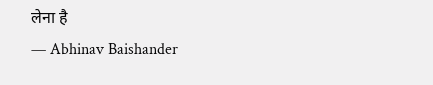लेना है
— Abhinav Baishander